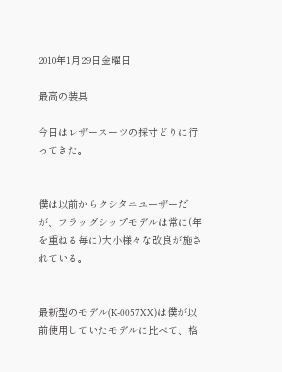2010年1月29日金曜日

最高の装具

今日はレザースーツの採寸どりに行ってきた。


僕は以前からクシタニユーザーだが、フラッグシップモデルは常に(年を重ねる毎に)大小様々な改良が施されている。


最新型のモデル(K-0057XX)は僕が以前使用していたモデルに比べて、格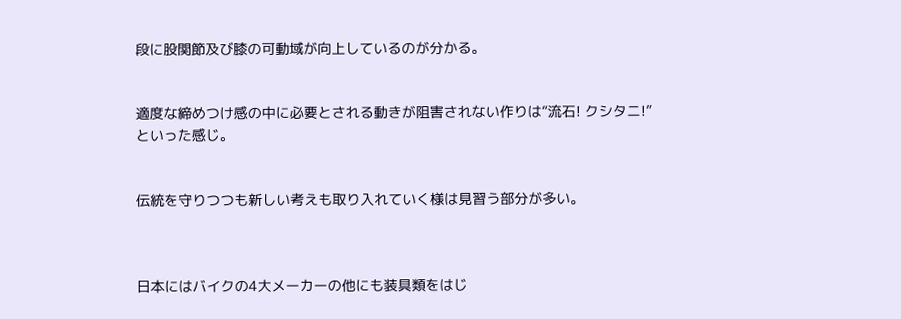段に股関節及び膝の可動域が向上しているのが分かる。


適度な締めつけ感の中に必要とされる動きが阻害されない作りは“流石! クシタニ!”といった感じ。


伝統を守りつつも新しい考えも取り入れていく様は見習う部分が多い。



日本にはバイクの4大メーカーの他にも装具類をはじ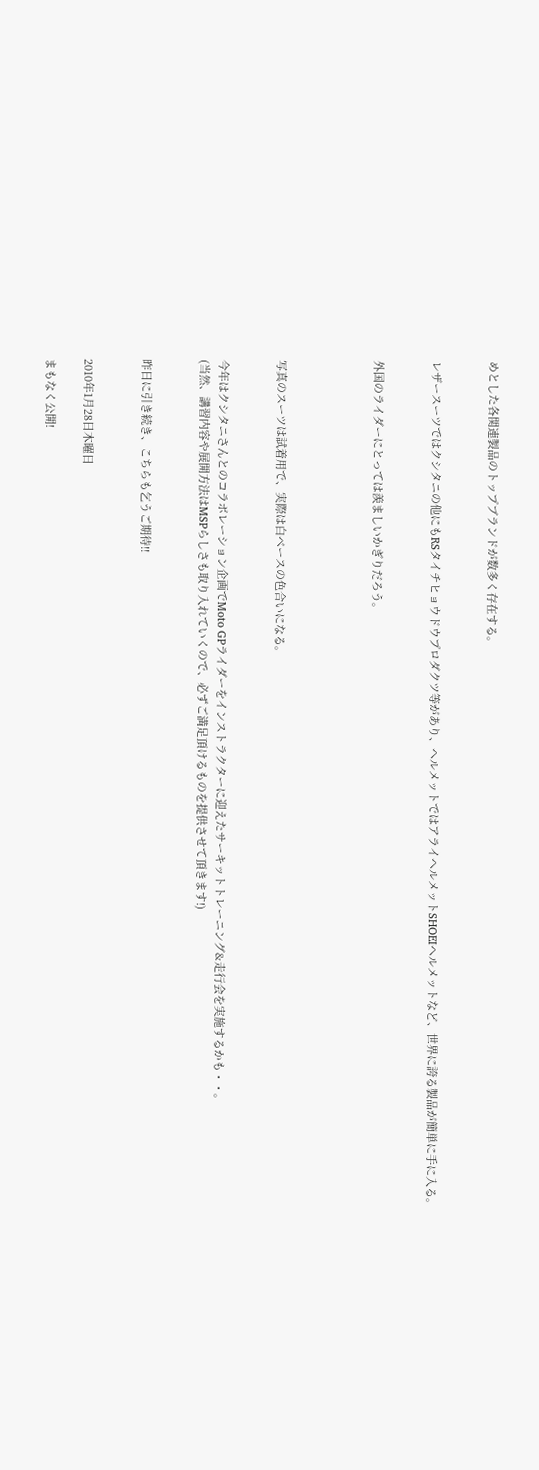めとした各関連製品のトップブランドが数多く存在する。


レザースーツではクシタニの他にもRSタイチヒョウドウプロダクツ等があり、ヘルメットではアライヘルメットSHOEIヘルメットなど、世界に誇る製品が簡単に手に入る。


外国のライダーにとっては羨ましいかぎりだろう。




写真のスーツは試着用で、実際は白ベースの色合いになる。


今年はクシタニさんとのコラボレーション企画でMoto GPライダーをインストラクターに迎えたサーキットトレーニング&走行会を実施するかも・・。
(当然、講習内容や展開方法はMSPらしさも取り入れていくので、必ずご満足頂けるものを提供させて頂きます!)


昨日に引き続き、こちらも乞うご期待!!


2010年1月28日木曜日

まもなく公開!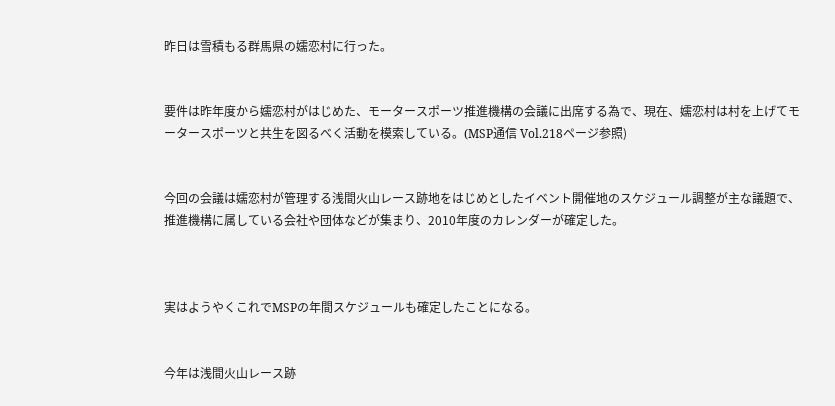昨日は雪積もる群馬県の嬬恋村に行った。


要件は昨年度から嬬恋村がはじめた、モータースポーツ推進機構の会議に出席する為で、現在、嬬恋村は村を上げてモータースポーツと共生を図るべく活動を模索している。(MSP通信 Vol.218ページ参照)


今回の会議は嬬恋村が管理する浅間火山レース跡地をはじめとしたイベント開催地のスケジュール調整が主な議題で、推進機構に属している会社や団体などが集まり、2010年度のカレンダーが確定した。



実はようやくこれでMSPの年間スケジュールも確定したことになる。


今年は浅間火山レース跡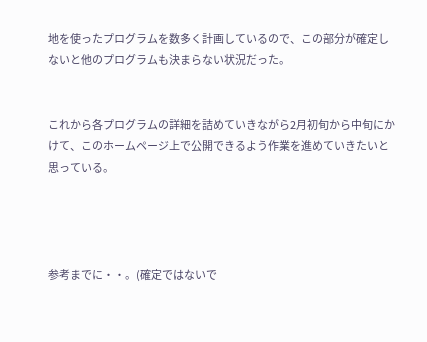地を使ったプログラムを数多く計画しているので、この部分が確定しないと他のプログラムも決まらない状況だった。


これから各プログラムの詳細を詰めていきながら2月初旬から中旬にかけて、このホームページ上で公開できるよう作業を進めていきたいと思っている。




参考までに・・。(確定ではないで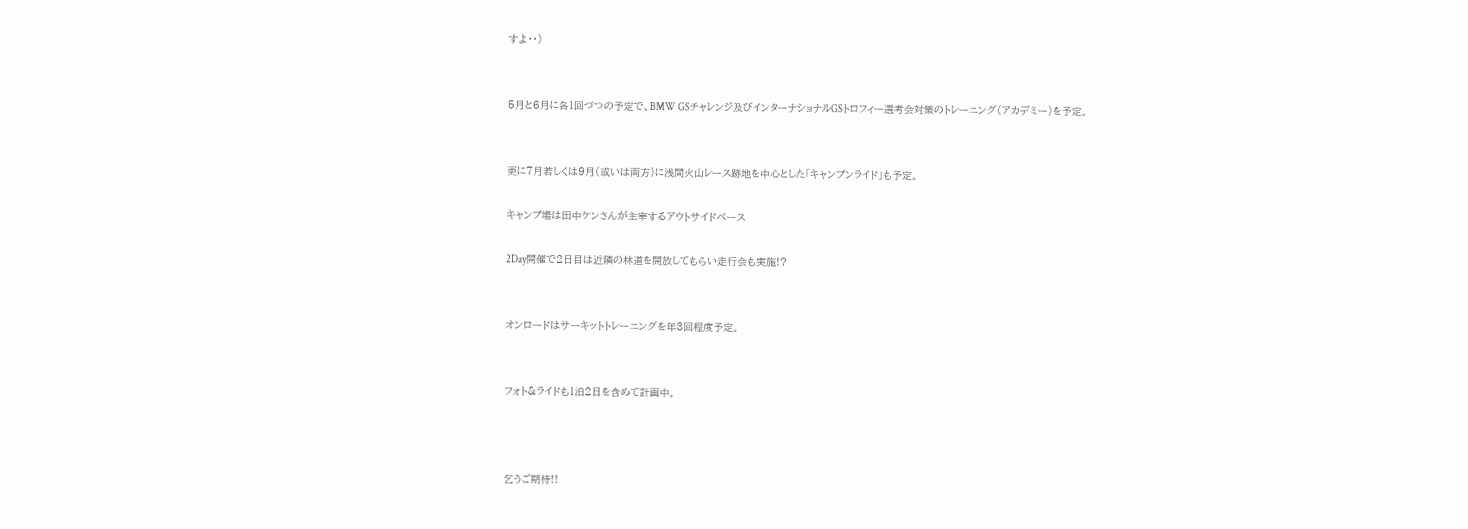すよ・・)


5月と6月に各1回づつの予定で、BMW GSチャレンジ及びインターナショナルGSトロフィー選考会対策のトレーニング(アカデミー)を予定。


更に7月若しくは9月(或いは両方)に浅間火山レース跡地を中心とした「キャンプンライド」も予定。

キャンプ場は田中ケンさんが主宰するアウトサイドベース

2Day開催で2日目は近隣の林道を開放してもらい走行会も実施!?


オンロードはサーキットトレーニングを年3回程度予定。


フォト&ライドも1泊2日を含めて計画中。



乞うご期待!!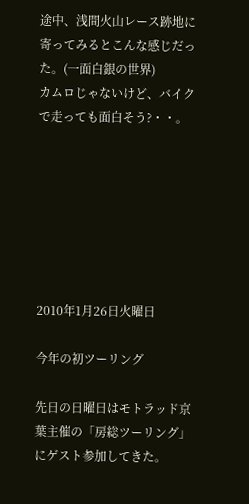途中、浅間火山レース跡地に寄ってみるとこんな感じだった。(一面白銀の世界)
カムロじゃないけど、バイクで走っても面白そう?・・。







2010年1月26日火曜日

今年の初ツーリング

先日の日曜日はモトラッド京葉主催の「房総ツーリング」にゲスト参加してきた。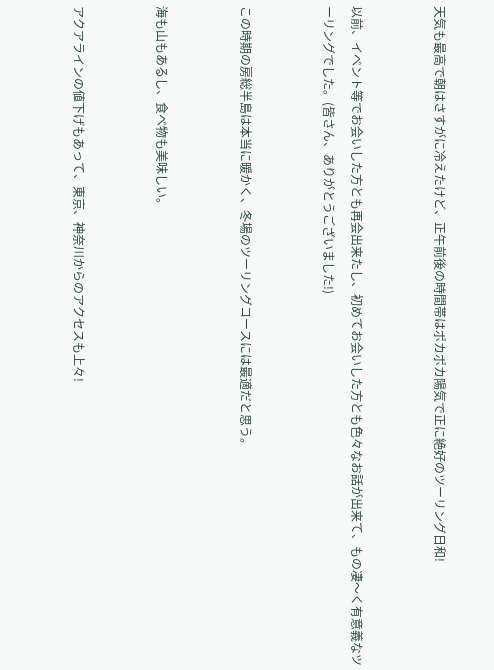天気も最高で朝はさすがに冷えたけど、正午前後の時間帯はポカポカ陽気で正に絶好のツーリング日和!


以前、イベント等でお会いした方とも再会出来たし、初めてお会いした方とも色々なお話が出来て、もの凄〜く有意義なツーリングでした。(皆さん、ありがとうございました!)


この時期の房総半島は本当に暖かく、冬場のツーリングコースには最適だと思う。


海も山もあるし、食べ物も美味しい。


アクアラインの値下げもあって、東京、神奈川からのアクセスも上々!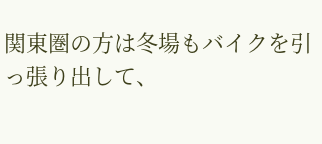関東圏の方は冬場もバイクを引っ張り出して、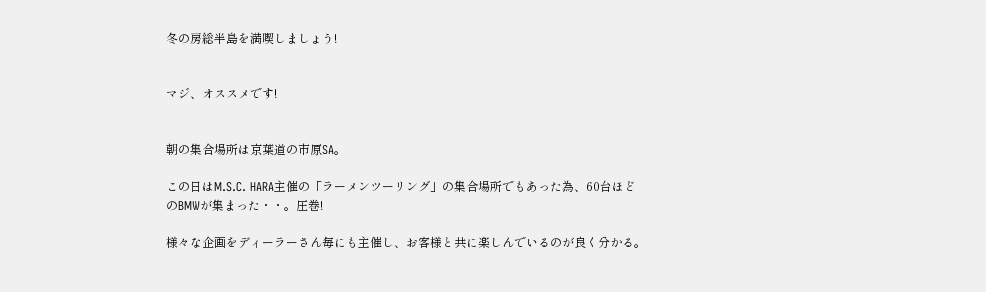冬の房総半島を満喫しましょう!


マジ、オススメです!


朝の集合場所は京葉道の市原SA。

この日はM.S.C. HARA主催の「ラーメンツーリング」の集合場所でもあった為、60台ほどのBMWが集まった・・。圧巻!

様々な企画をディーラーさん毎にも主催し、お客様と共に楽しんでいるのが良く分かる。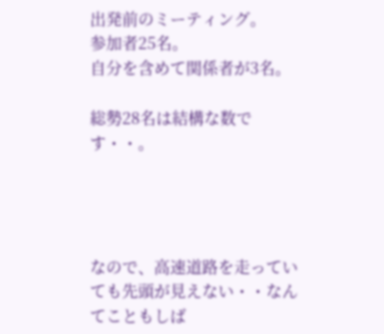出発前のミーティング。
参加者25名。
自分を含めて関係者が3名。

総勢28名は結構な数です・・。




なので、高速道路を走っていても先頭が見えない・・なんてこともしば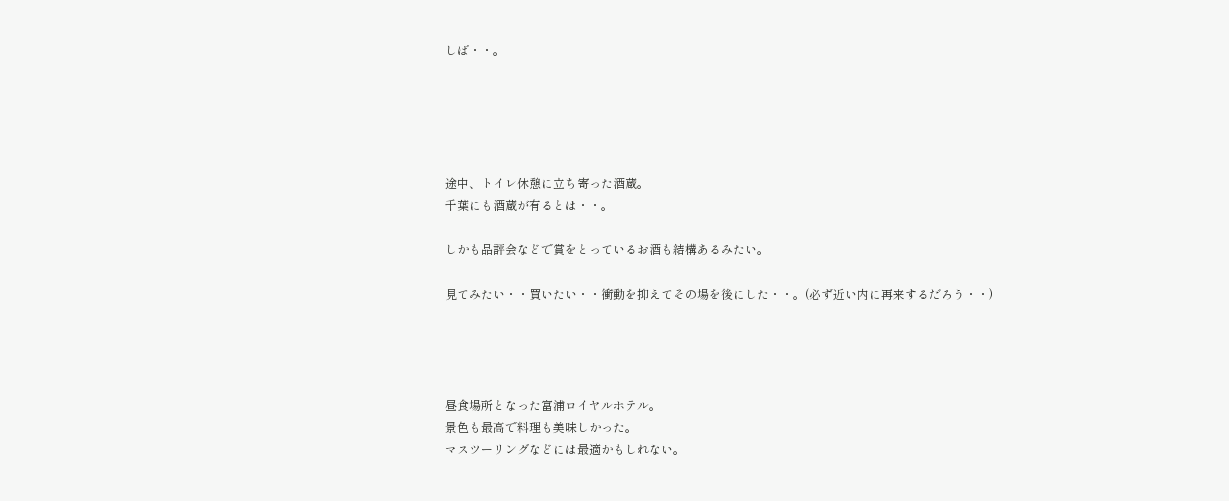しば・・。





途中、トイレ休憩に立ち寄った酒蔵。
千葉にも酒蔵が有るとは・・。

しかも品評会などで賞をとっているお酒も結構あるみたい。

見てみたい・・買いたい・・衝動を抑えてその場を後にした・・。(必ず近い内に再来するだろう・・)




昼食場所となった富浦ロイヤルホテル。
景色も最高で料理も美味しかった。
マスツーリングなどには最適かもしれない。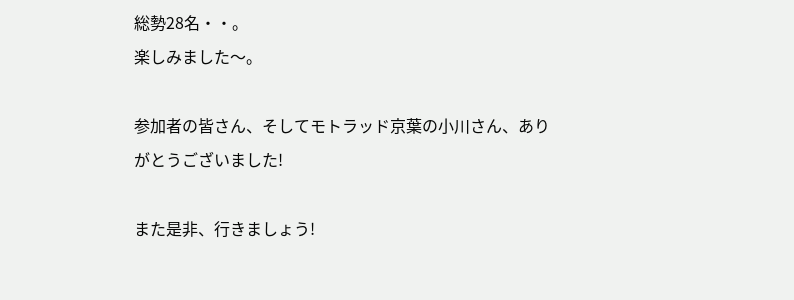総勢28名・・。
楽しみました〜。

参加者の皆さん、そしてモトラッド京葉の小川さん、ありがとうございました!

また是非、行きましょう!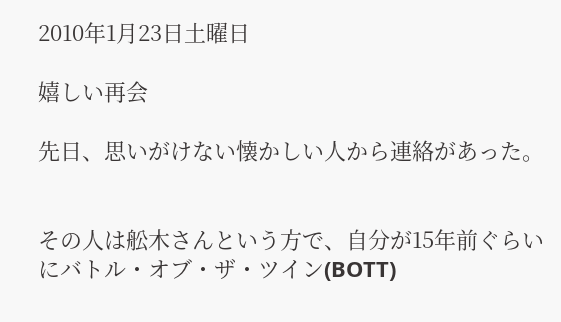2010年1月23日土曜日

嬉しい再会

先日、思いがけない懐かしい人から連絡があった。


その人は舩木さんという方で、自分が15年前ぐらいにバトル・オブ・ザ・ツイン(BOTT)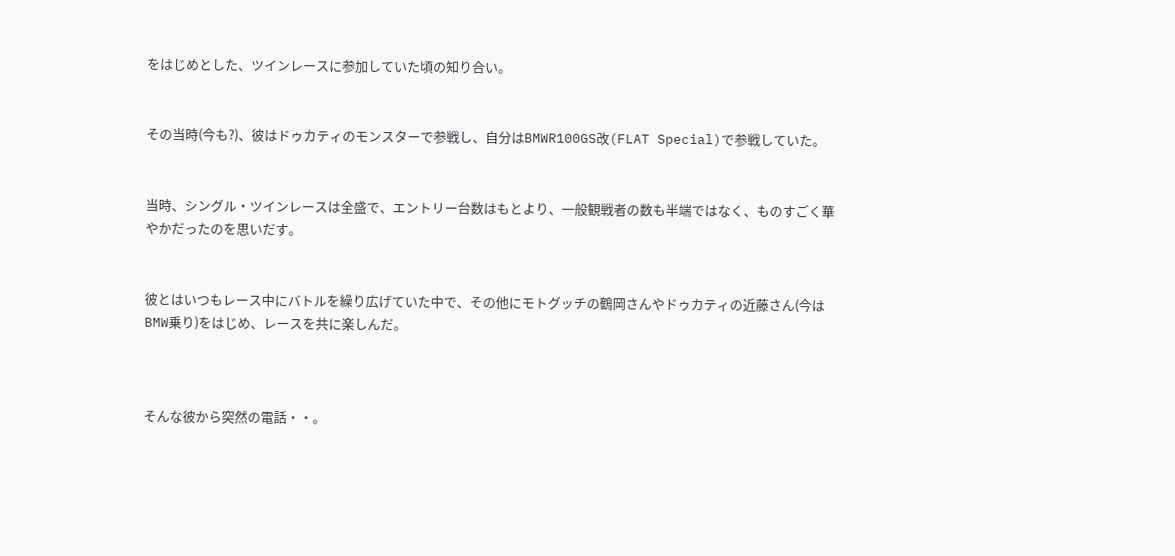をはじめとした、ツインレースに参加していた頃の知り合い。


その当時(今も?)、彼はドゥカティのモンスターで参戦し、自分はBMWR100GS改(FLAT Special)で参戦していた。


当時、シングル・ツインレースは全盛で、エントリー台数はもとより、一般観戦者の数も半端ではなく、ものすごく華やかだったのを思いだす。


彼とはいつもレース中にバトルを繰り広げていた中で、その他にモトグッチの鶴岡さんやドゥカティの近藤さん(今はBMW乗り)をはじめ、レースを共に楽しんだ。



そんな彼から突然の電話・・。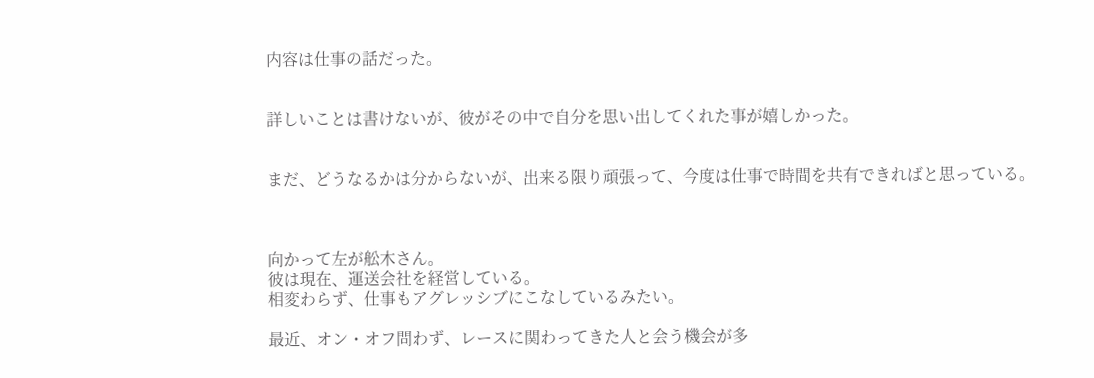内容は仕事の話だった。


詳しいことは書けないが、彼がその中で自分を思い出してくれた事が嬉しかった。


まだ、どうなるかは分からないが、出来る限り頑張って、今度は仕事で時間を共有できればと思っている。



向かって左が舩木さん。
彼は現在、運送会社を経営している。
相変わらず、仕事もアグレッシブにこなしているみたい。

最近、オン・オフ問わず、レースに関わってきた人と会う機会が多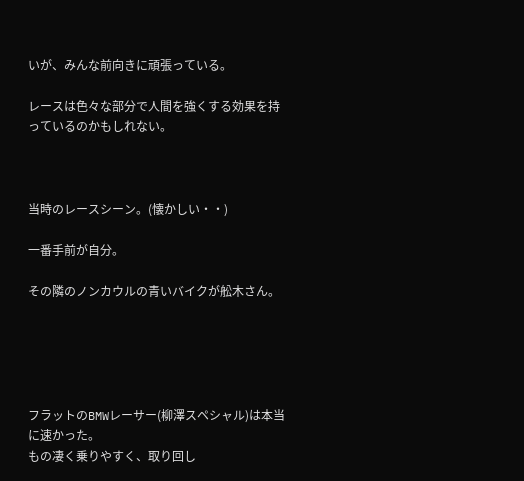いが、みんな前向きに頑張っている。

レースは色々な部分で人間を強くする効果を持っているのかもしれない。



当時のレースシーン。(懐かしい・・)

一番手前が自分。

その隣のノンカウルの青いバイクが舩木さん。





フラットのBMWレーサー(柳澤スペシャル)は本当に速かった。
もの凄く乗りやすく、取り回し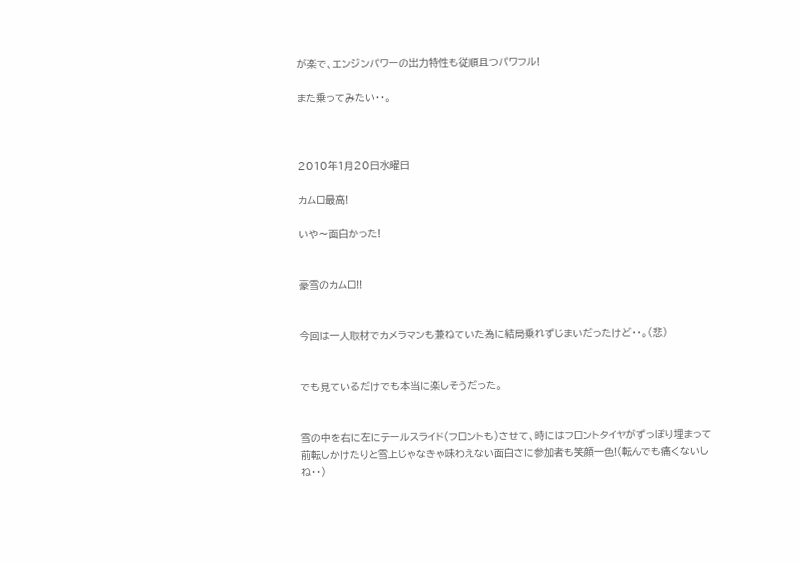が楽で、エンジンパワーの出力特性も従順且つパワフル!

また乗ってみたい・・。



2010年1月20日水曜日

カムロ最高!

いや〜面白かった!


豪雪のカムロ!!


今回は一人取材でカメラマンも兼ねていた為に結局乗れずじまいだったけど・・。(悲)


でも見ているだけでも本当に楽しそうだった。


雪の中を右に左にテールスライド(フロントも)させて、時にはフロントタイヤがずっぽり埋まって前転しかけたりと雪上じゃなきゃ味わえない面白さに参加者も笑顔一色!(転んでも痛くないしね・・)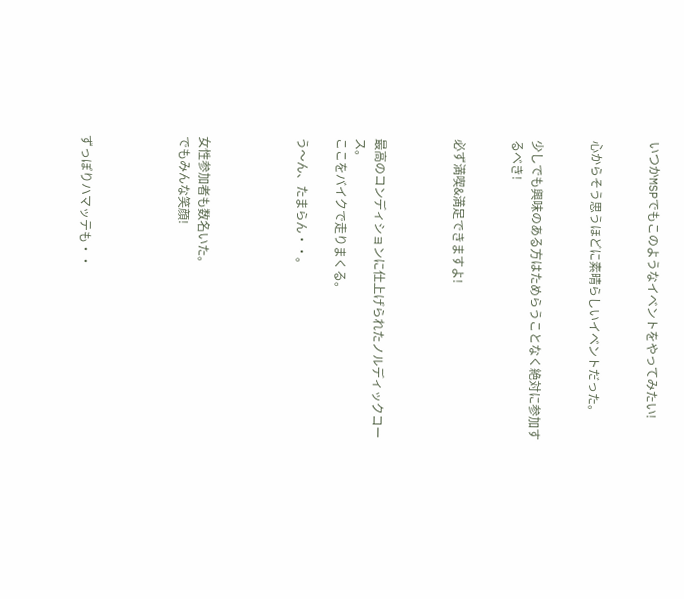いつかMSPでもこのようなイベントをやってみたい!


心からそう思うほどに素晴らしいイベントだった。


少しでも興味のある方はためらうことなく絶対に参加するべき!


必ず満喫&満足できますよ!



最高のコンディションに仕上げられたノルディックコース。
ここをバイクで走りまくる。

う〜ん、たまらん・・。




女性参加者も数名いた。
でもみんな笑顔!




ずっぽりハマッテも・・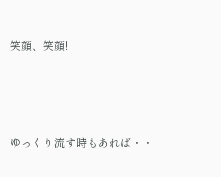笑顔、笑顔!




ゆっくり流す時もあれば・・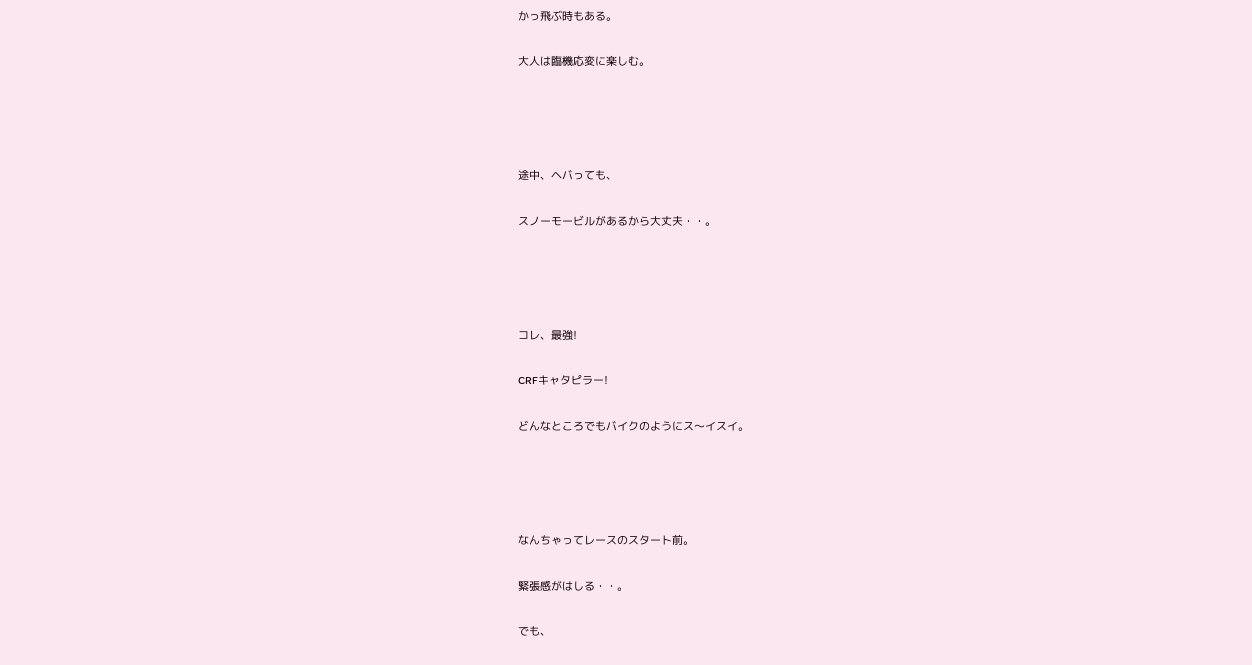かっ飛ぶ時もある。

大人は臨機応変に楽しむ。




途中、ヘバっても、

スノーモービルがあるから大丈夫・・。




コレ、最強!

CRFキャタピラー!

どんなところでもバイクのようにス〜イスイ。




なんちゃってレースのスタート前。

緊張感がはしる・・。

でも、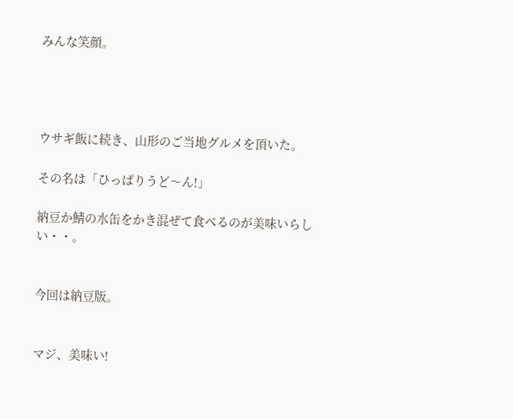みんな笑顔。




ウサギ飯に続き、山形のご当地グルメを頂いた。

その名は「ひっぱりうど〜ん!」

納豆か鯖の水缶をかき混ぜて食べるのが美味いらしい・・。


今回は納豆版。


マジ、美味い!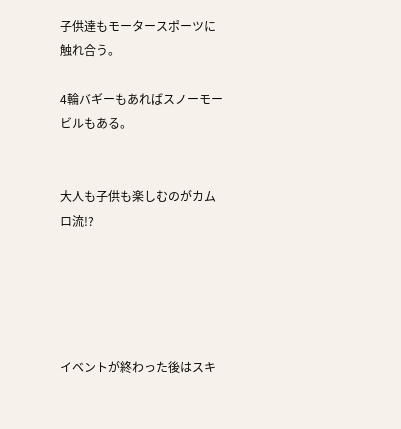子供達もモータースポーツに触れ合う。

4輪バギーもあればスノーモービルもある。


大人も子供も楽しむのがカムロ流!?





イベントが終わった後はスキ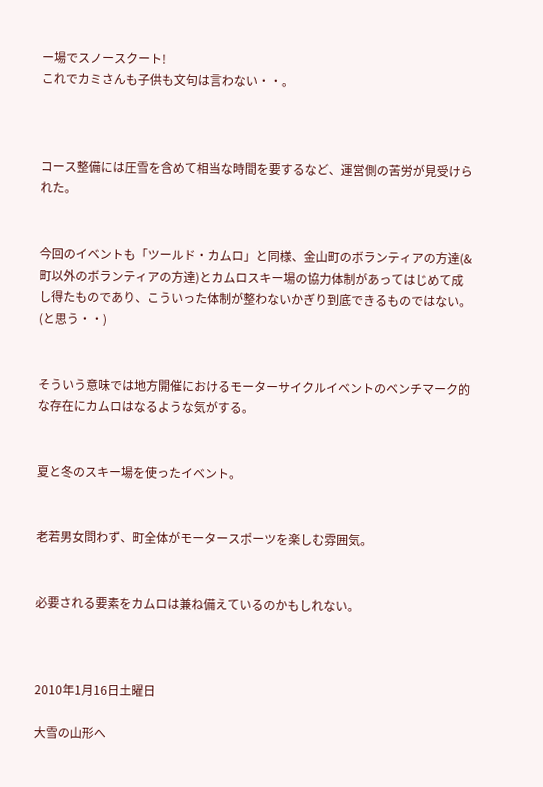ー場でスノースクート!
これでカミさんも子供も文句は言わない・・。



コース整備には圧雪を含めて相当な時間を要するなど、運営側の苦労が見受けられた。


今回のイベントも「ツールド・カムロ」と同様、金山町のボランティアの方達(&町以外のボランティアの方達)とカムロスキー場の協力体制があってはじめて成し得たものであり、こういった体制が整わないかぎり到底できるものではない。(と思う・・)


そういう意味では地方開催におけるモーターサイクルイベントのベンチマーク的な存在にカムロはなるような気がする。


夏と冬のスキー場を使ったイベント。


老若男女問わず、町全体がモータースポーツを楽しむ雰囲気。


必要される要素をカムロは兼ね備えているのかもしれない。



2010年1月16日土曜日

大雪の山形へ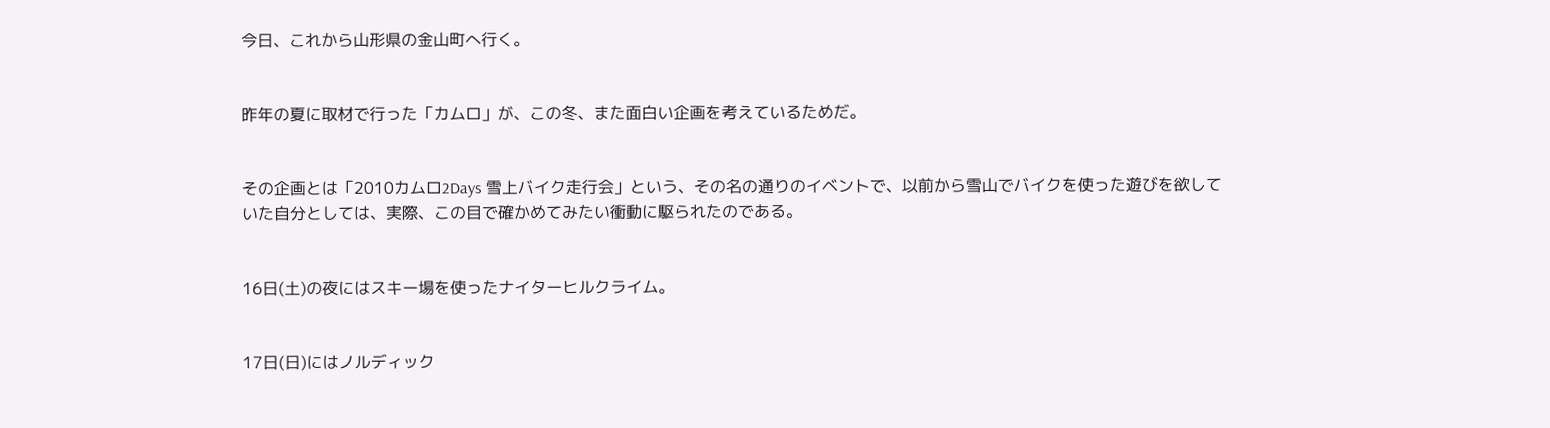今日、これから山形県の金山町へ行く。


昨年の夏に取材で行った「カムロ」が、この冬、また面白い企画を考えているためだ。


その企画とは「2010カムロ2Days 雪上バイク走行会」という、その名の通りのイベントで、以前から雪山でバイクを使った遊びを欲していた自分としては、実際、この目で確かめてみたい衝動に駆られたのである。


16日(土)の夜にはスキー場を使ったナイターヒルクライム。


17日(日)にはノルディック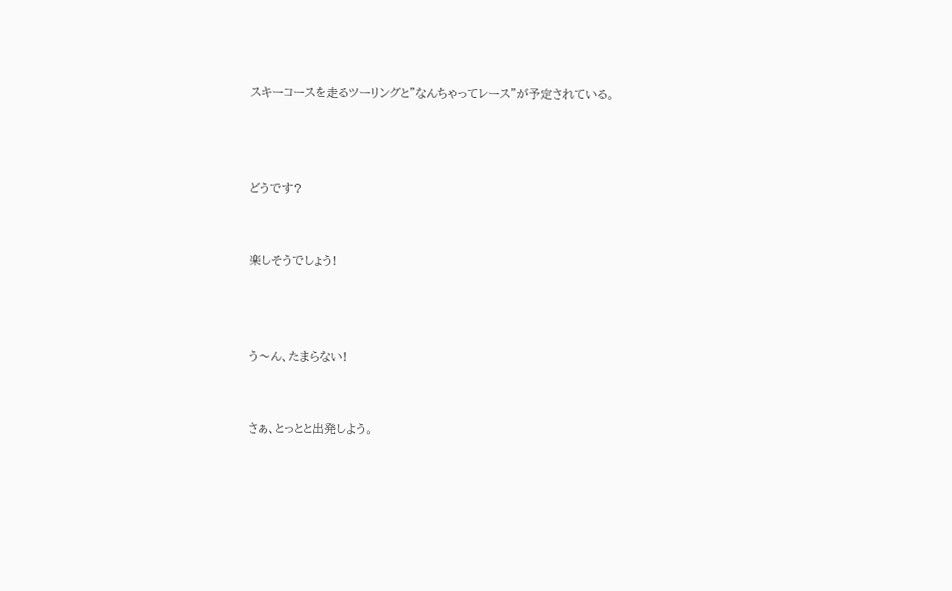スキーコースを走るツーリングと”なんちゃってレース”が予定されている。



どうです?


楽しそうでしょう!



う〜ん、たまらない!


さぁ、とっとと出発しよう。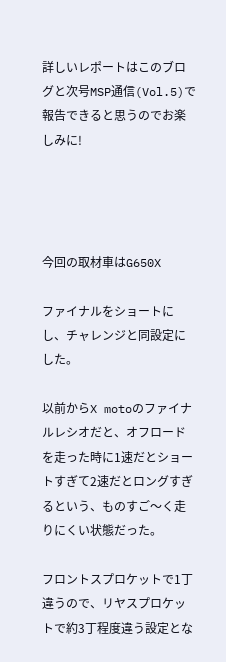詳しいレポートはこのブログと次号MSP通信(Vol.5)で報告できると思うのでお楽しみに!




今回の取材車はG650X

ファイナルをショートにし、チャレンジと同設定にした。

以前からX motoのファイナルレシオだと、オフロードを走った時に1速だとショートすぎて2速だとロングすぎるという、ものすご〜く走りにくい状態だった。

フロントスプロケットで1丁違うので、リヤスプロケットで約3丁程度違う設定とな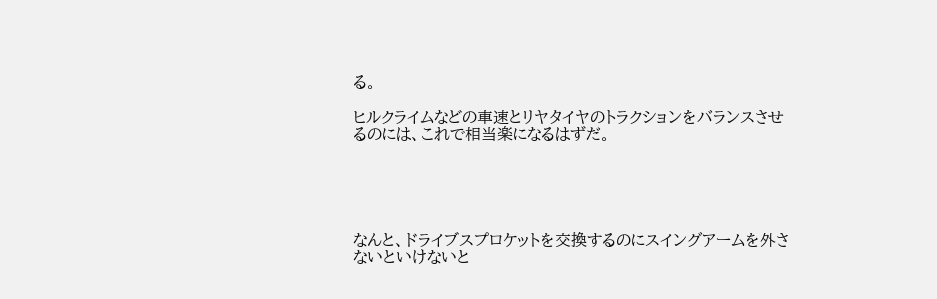る。

ヒルクライムなどの車速とリヤタイヤのトラクションをバランスさせるのには、これで相当楽になるはずだ。





なんと、ドライブスプロケットを交換するのにスイングアームを外さないといけないと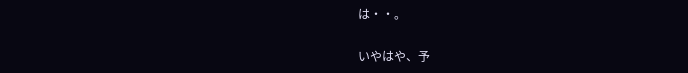は・・。

いやはや、予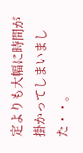定よりも大幅に時間が掛かってしまいました・・。